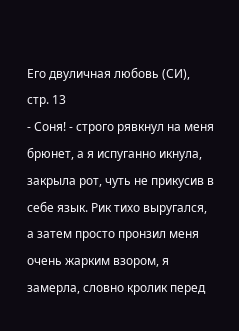Его двуличная любовь (СИ), стр. 13
- Соня! - строго рявкнул на меня брюнет, а я испуганно икнула, закрыла рот, чуть не прикусив в себе язык. Рик тихо выругался, а затем просто пронзил меня очень жарким взором, я замерла, словно кролик перед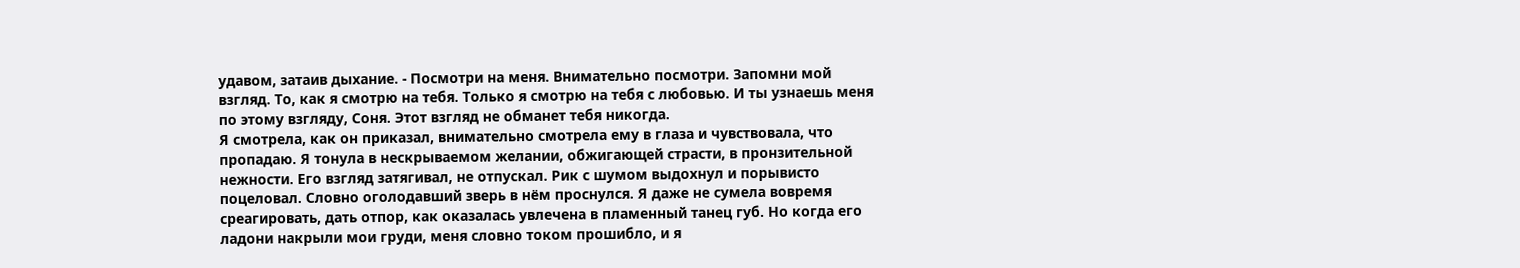удавом, затаив дыхание. - Посмотри на меня. Внимательно посмотри. Запомни мой взгляд. То, как я смотрю на тебя. Только я смотрю на тебя с любовью. И ты узнаешь меня по этому взгляду, Соня. Этот взгляд не обманет тебя никогда.
Я смотрела, как он приказал, внимательно смотрела ему в глаза и чувствовала, что пропадаю. Я тонула в нескрываемом желании, обжигающей страсти, в пронзительной нежности. Его взгляд затягивал, не отпускал. Рик с шумом выдохнул и порывисто поцеловал. Словно оголодавший зверь в нём проснулся. Я даже не сумела вовремя среагировать, дать отпор, как оказалась увлечена в пламенный танец губ. Но когда его ладони накрыли мои груди, меня словно током прошибло, и я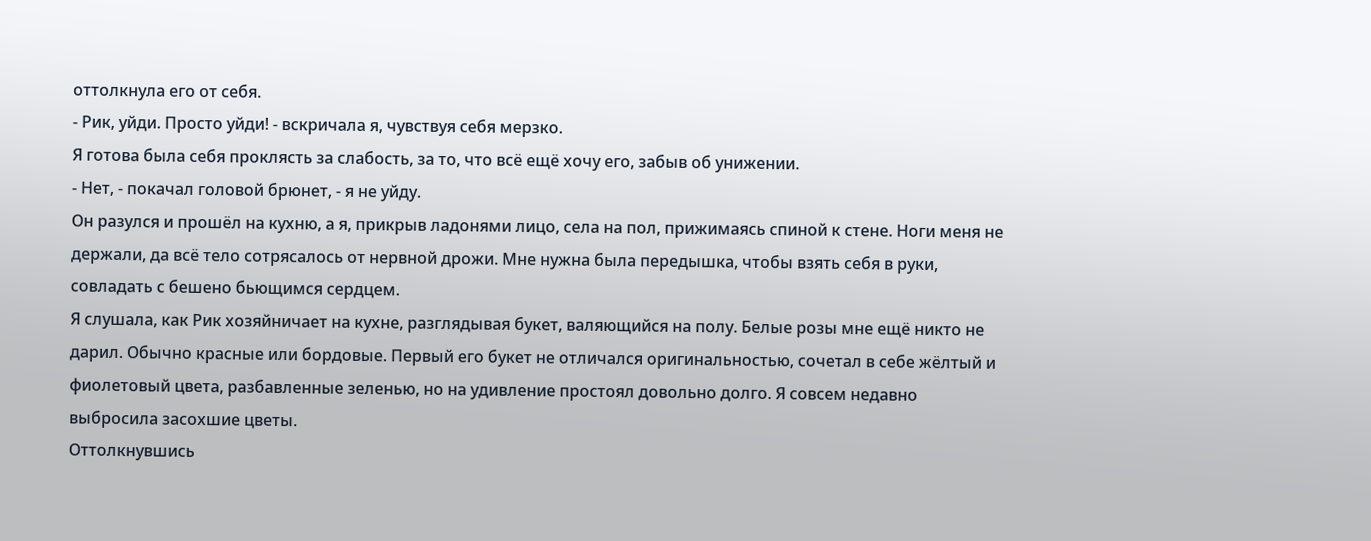оттолкнула его от себя.
- Рик, уйди. Просто уйди! - вскричала я, чувствуя себя мерзко.
Я готова была себя проклясть за слабость, за то, что всё ещё хочу его, забыв об унижении.
- Нет, - покачал головой брюнет, - я не уйду.
Он разулся и прошёл на кухню, а я, прикрыв ладонями лицо, села на пол, прижимаясь спиной к стене. Ноги меня не держали, да всё тело сотрясалось от нервной дрожи. Мне нужна была передышка, чтобы взять себя в руки, совладать с бешено бьющимся сердцем.
Я слушала, как Рик хозяйничает на кухне, разглядывая букет, валяющийся на полу. Белые розы мне ещё никто не дарил. Обычно красные или бордовые. Первый его букет не отличался оригинальностью, сочетал в себе жёлтый и фиолетовый цвета, разбавленные зеленью, но на удивление простоял довольно долго. Я совсем недавно выбросила засохшие цветы.
Оттолкнувшись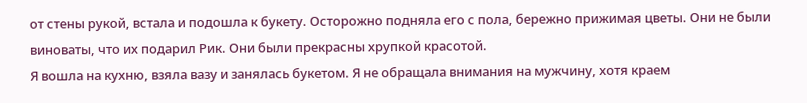от стены рукой, встала и подошла к букету. Осторожно подняла его с пола, бережно прижимая цветы. Они не были виноваты, что их подарил Рик. Они были прекрасны хрупкой красотой.
Я вошла на кухню, взяла вазу и занялась букетом. Я не обращала внимания на мужчину, хотя краем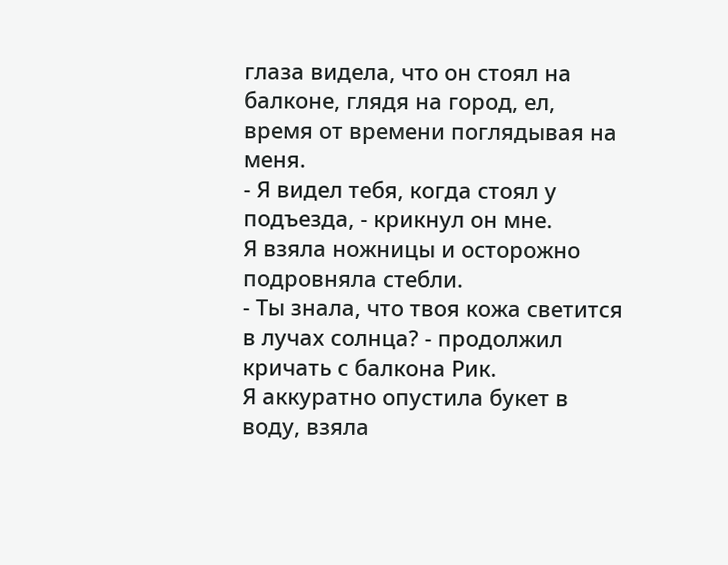глаза видела, что он стоял на балконе, глядя на город, ел, время от времени поглядывая на меня.
- Я видел тебя, когда стоял у подъезда, - крикнул он мне.
Я взяла ножницы и осторожно подровняла стебли.
- Ты знала, что твоя кожа светится в лучах солнца? - продолжил кричать с балкона Рик.
Я аккуратно опустила букет в воду, взяла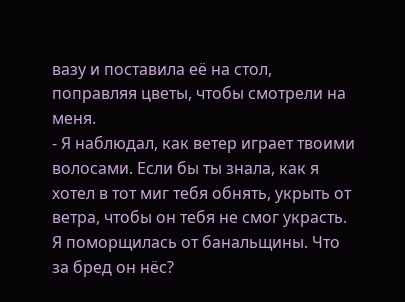вазу и поставила её на стол, поправляя цветы, чтобы смотрели на меня.
- Я наблюдал, как ветер играет твоими волосами. Если бы ты знала, как я хотел в тот миг тебя обнять, укрыть от ветра, чтобы он тебя не смог украсть.
Я поморщилась от банальщины. Что за бред он нёс?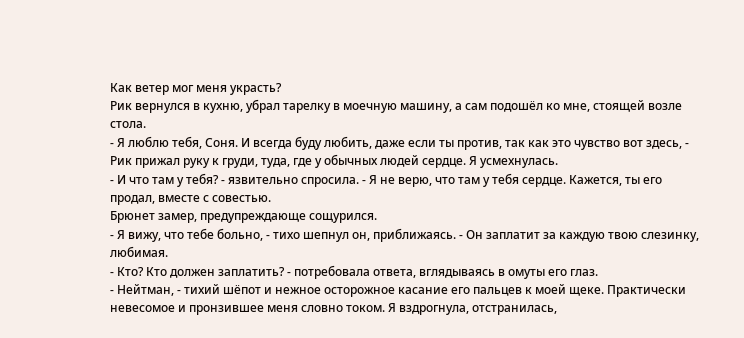Как ветер мог меня украсть?
Рик вернулся в кухню, убрал тарелку в моечную машину, а сам подошёл ко мне, стоящей возле стола.
- Я люблю тебя, Соня. И всегда буду любить, даже если ты против, так как это чувство вот здесь, - Рик прижал руку к груди, туда, где у обычных людей сердце. Я усмехнулась.
- И что там у тебя? - язвительно спросила. - Я не верю, что там у тебя сердце. Кажется, ты его продал, вместе с совестью.
Брюнет замер, предупреждающе сощурился.
- Я вижу, что тебе больно, - тихо шепнул он, приближаясь. - Он заплатит за каждую твою слезинку, любимая.
- Кто? Кто должен заплатить? - потребовала ответа, вглядываясь в омуты его глаз.
- Нейтман, - тихий шёпот и нежное осторожное касание его пальцев к моей щеке. Практически невесомое и пронзившее меня словно током. Я вздрогнула, отстранилась,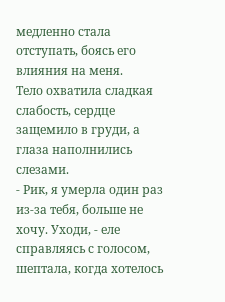медленно стала отступать, боясь его влияния на меня.
Тело охватила сладкая слабость, сердце защемило в груди, а глаза наполнились слезами.
- Рик, я умерла один раз из-за тебя, больше не хочу. Уходи, - еле справляясь с голосом, шептала, когда хотелось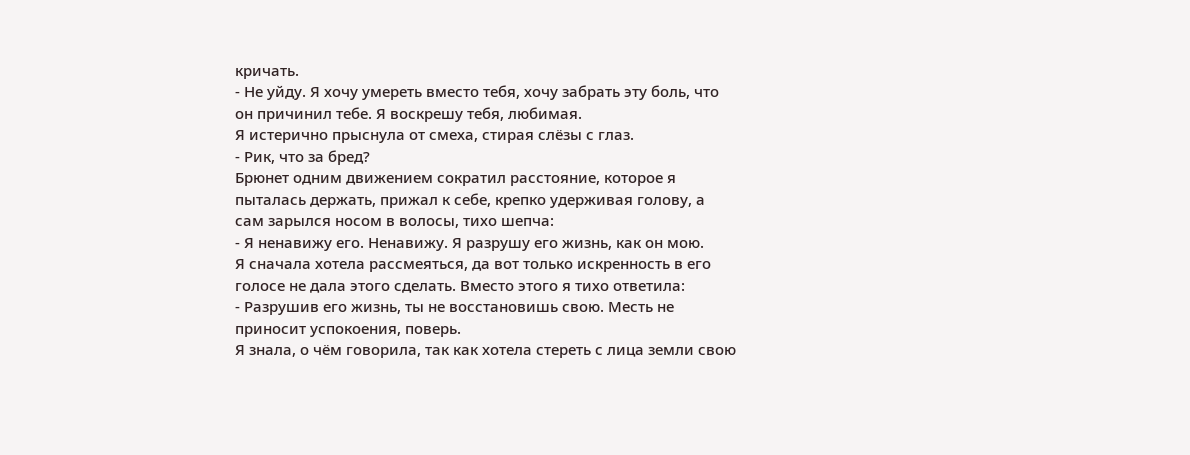кричать.
- Не уйду. Я хочу умереть вместо тебя, хочу забрать эту боль, что он причинил тебе. Я воскрешу тебя, любимая.
Я истерично прыснула от смеха, стирая слёзы с глаз.
- Рик, что за бред?
Брюнет одним движением сократил расстояние, которое я пыталась держать, прижал к себе, крепко удерживая голову, а сам зарылся носом в волосы, тихо шепча:
- Я ненавижу его. Ненавижу. Я разрушу его жизнь, как он мою.
Я сначала хотела рассмеяться, да вот только искренность в его голосе не дала этого сделать. Вместо этого я тихо ответила:
- Разрушив его жизнь, ты не восстановишь свою. Месть не приносит успокоения, поверь.
Я знала, о чём говорила, так как хотела стереть с лица земли свою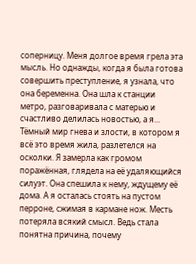соперницу. Меня долгое время грела эта мысль. Но однажды, когда я была готова совершить преступление, я узнала, что она беременна. Она шла к станции метро, разговаривала с матерью и счастливо делилась новостью, а я... Тёмный мир гнева и злости, в котором я всё это время жила, разлетелся на осколки. Я замерла как громом поражённая, глядела на её удаляющийся силуэт. Она спешила к нему, ждущему её дома. А я осталась стоять на пустом перроне, сжимая в кармане нож. Месть потеряла всякий смысл. Ведь стала понятна причина, почему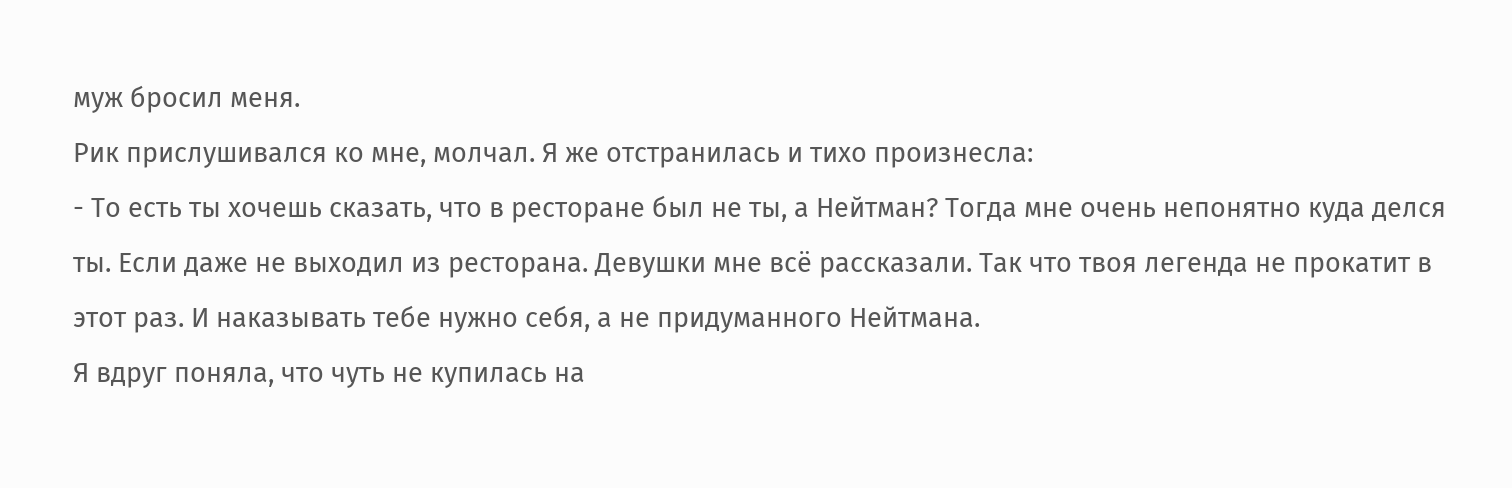муж бросил меня.
Рик прислушивался ко мне, молчал. Я же отстранилась и тихо произнесла:
- То есть ты хочешь сказать, что в ресторане был не ты, а Нейтман? Тогда мне очень непонятно куда делся ты. Если даже не выходил из ресторана. Девушки мне всё рассказали. Так что твоя легенда не прокатит в этот раз. И наказывать тебе нужно себя, а не придуманного Нейтмана.
Я вдруг поняла, что чуть не купилась на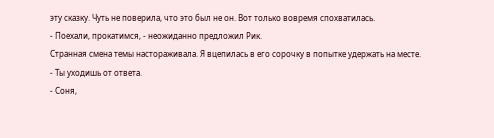эту сказку. Чуть не поверила, что это был не он. Вот только вовремя спохватилась.
- Поехали, прокатимся, - неожиданно предложил Рик.
Странная смена темы настораживала. Я вцепилась в его сорочку в попытке удержать на месте.
- Ты уходишь от ответа.
- Соня,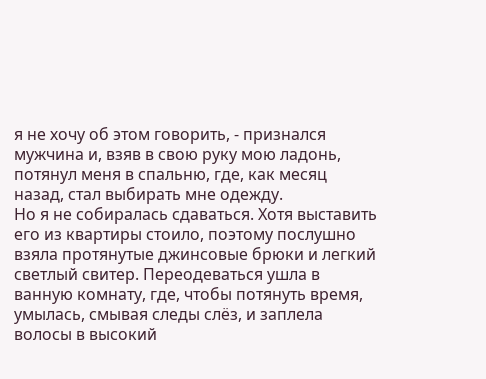я не хочу об этом говорить, - признался мужчина и, взяв в свою руку мою ладонь, потянул меня в спальню, где, как месяц назад, стал выбирать мне одежду.
Но я не собиралась сдаваться. Хотя выставить его из квартиры стоило, поэтому послушно взяла протянутые джинсовые брюки и легкий светлый свитер. Переодеваться ушла в ванную комнату, где, чтобы потянуть время, умылась, смывая следы слёз, и заплела волосы в высокий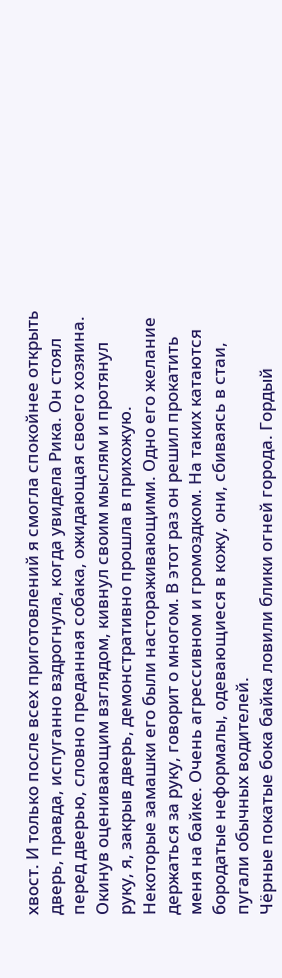хвост. И только после всех приготовлений я смогла спокойнее открыть дверь, правда, испуганно вздрогнула, когда увидела Рика. Он стоял перед дверью, словно преданная собака, ожидающая своего хозяина. Окинув оценивающим взглядом, кивнул своим мыслям и протянул руку, я, закрыв дверь, демонстративно прошла в прихожую.
Некоторые замашки его были настораживающими. Одно его желание держаться за руку, говорит о многом. В этот раз он решил прокатить меня на байке. Очень агрессивном и громоздком. На таких катаются бородатые неформалы, одевающиеся в кожу, они, сбиваясь в стаи, пугали обычных водителей.
Чёрные покатые бока байка ловили блики огней города. Гордый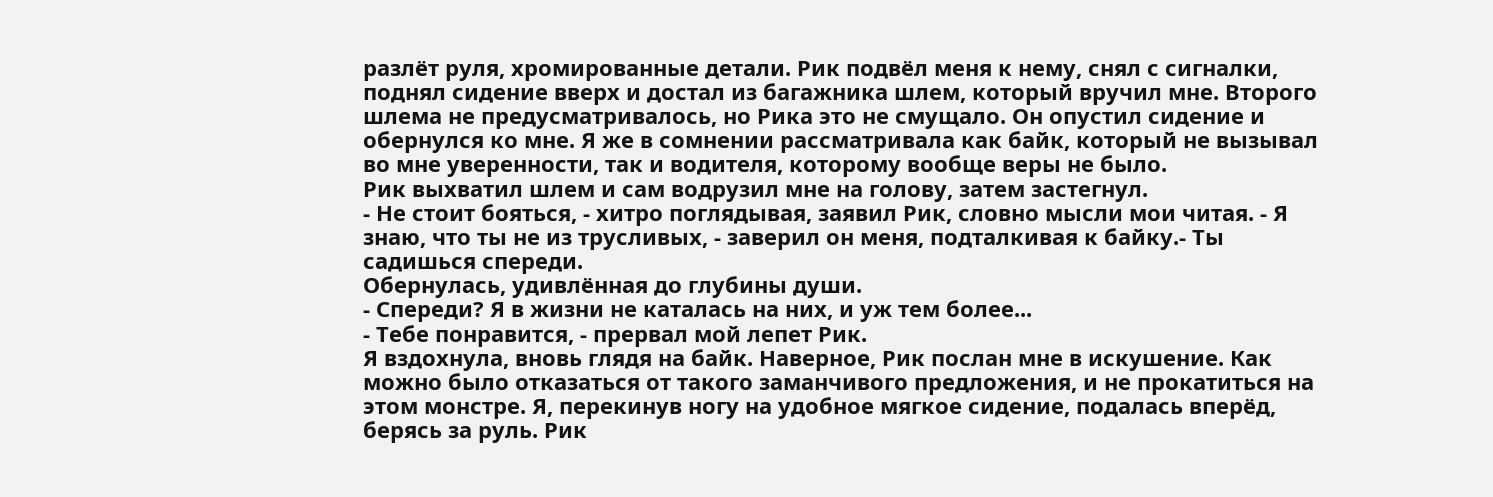разлёт руля, хромированные детали. Рик подвёл меня к нему, снял с сигналки, поднял сидение вверх и достал из багажника шлем, который вручил мне. Второго шлема не предусматривалось, но Рика это не смущало. Он опустил сидение и обернулся ко мне. Я же в сомнении рассматривала как байк, который не вызывал во мне уверенности, так и водителя, которому вообще веры не было.
Рик выхватил шлем и сам водрузил мне на голову, затем застегнул.
- Не стоит бояться, - хитро поглядывая, заявил Рик, словно мысли мои читая. - Я знаю, что ты не из трусливых, - заверил он меня, подталкивая к байку.- Ты садишься спереди.
Обернулась, удивлённая до глубины души.
- Спереди? Я в жизни не каталась на них, и уж тем более...
- Тебе понравится, - прервал мой лепет Рик.
Я вздохнула, вновь глядя на байк. Наверное, Рик послан мне в искушение. Как можно было отказаться от такого заманчивого предложения, и не прокатиться на этом монстре. Я, перекинув ногу на удобное мягкое сидение, подалась вперёд, берясь за руль. Рик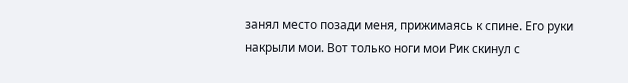занял место позади меня, прижимаясь к спине. Его руки накрыли мои. Вот только ноги мои Рик скинул с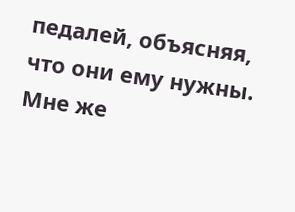педалей, объясняя, что они ему нужны. Мне же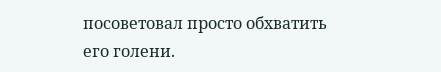посоветовал просто обхватить его голени.